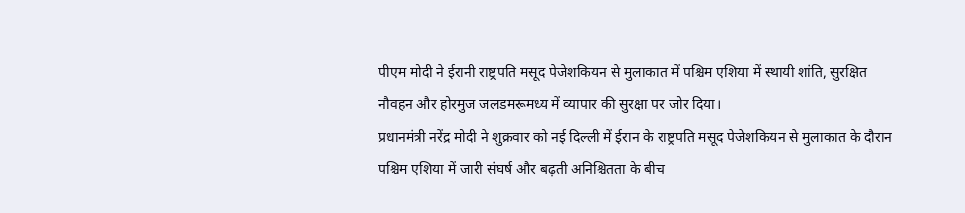पीएम मोदी ने ईरानी राष्ट्रपति मसूद पेजेशकियन से मुलाकात में पश्चिम एशिया में स्थायी शांति, सुरक्षित नौवहन और होरमुज जलडमरूमध्य में व्यापार की सुरक्षा पर जोर दिया।
प्रधानमंत्री नरेंद्र मोदी ने शुक्रवार को नई दिल्ली में ईरान के राष्ट्रपति मसूद पेजेशकियन से मुलाकात के दौरान पश्चिम एशिया में जारी संघर्ष और बढ़ती अनिश्चितता के बीच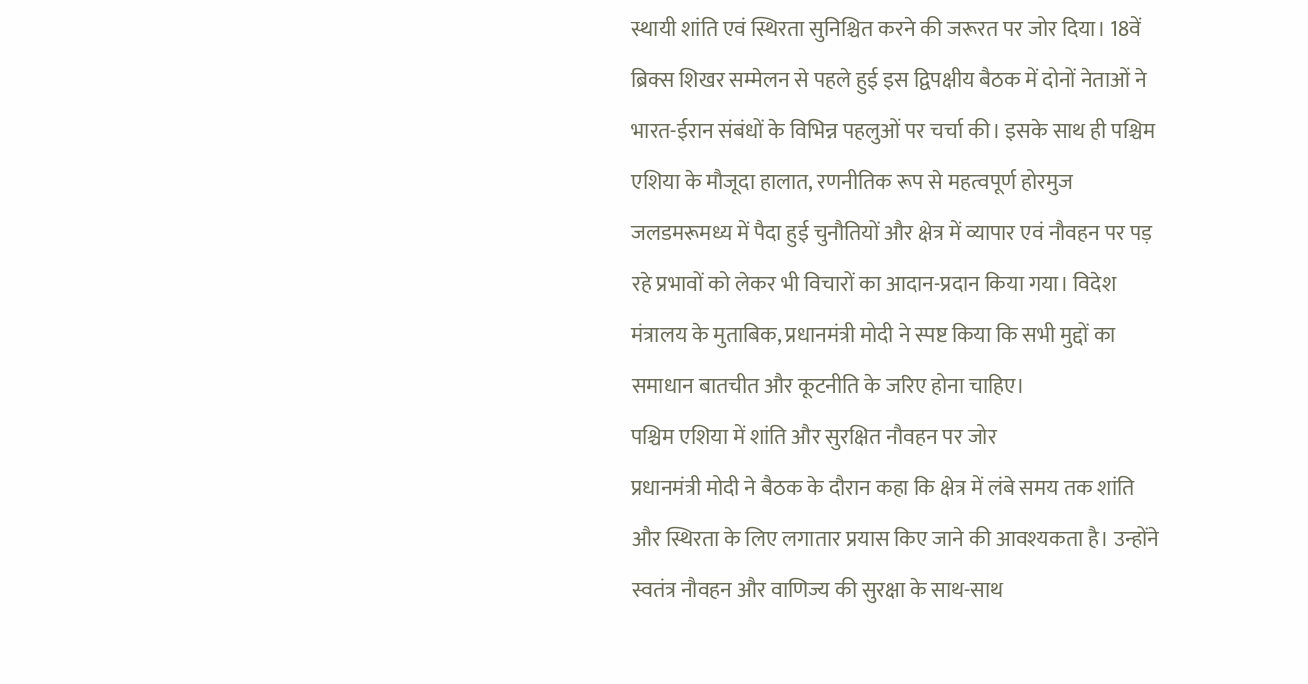स्थायी शांति एवं स्थिरता सुनिश्चित करने की जरूरत पर जोर दिया। 18वें ब्रिक्स शिखर सम्मेलन से पहले हुई इस द्विपक्षीय बैठक में दोनों नेताओं ने भारत-ईरान संबंधों के विभिन्न पहलुओं पर चर्चा की। इसके साथ ही पश्चिम एशिया के मौजूदा हालात, रणनीतिक रूप से महत्वपूर्ण होरमुज जलडमरूमध्य में पैदा हुई चुनौतियों और क्षेत्र में व्यापार एवं नौवहन पर पड़ रहे प्रभावों को लेकर भी विचारों का आदान-प्रदान किया गया। विदेश मंत्रालय के मुताबिक, प्रधानमंत्री मोदी ने स्पष्ट किया कि सभी मुद्दों का समाधान बातचीत और कूटनीति के जरिए होना चाहिए।
पश्चिम एशिया में शांति और सुरक्षित नौवहन पर जोर
प्रधानमंत्री मोदी ने बैठक के दौरान कहा कि क्षेत्र में लंबे समय तक शांति और स्थिरता के लिए लगातार प्रयास किए जाने की आवश्यकता है। उन्होंने स्वतंत्र नौवहन और वाणिज्य की सुरक्षा के साथ-साथ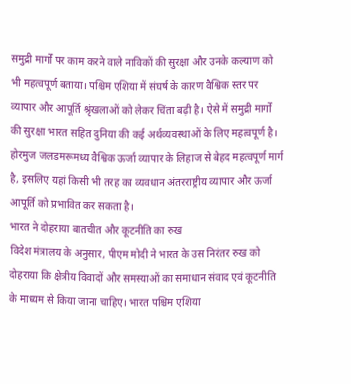समुद्री मार्गों पर काम करने वाले नाविकों की सुरक्षा और उनके कल्याण को भी महत्वपूर्ण बताया। पश्चिम एशिया में संघर्ष के कारण वैश्विक स्तर पर व्यापार और आपूर्ति श्रृंखलाओं को लेकर चिंता बढ़ी है। ऐसे में समुद्री मार्गों की सुरक्षा भारत सहित दुनिया की कई अर्थव्यवस्थाओं के लिए महत्वपूर्ण है। होरमुज जलडमरूमध्य वैश्विक ऊर्जा व्यापार के लिहाज से बेहद महत्वपूर्ण मार्ग है, इसलिए यहां किसी भी तरह का व्यवधान अंतरराष्ट्रीय व्यापार और ऊर्जा आपूर्ति को प्रभावित कर सकता है।
भारत ने दोहराया बातचीत और कूटनीति का रुख
विदेश मंत्रालय के अनुसार, पीएम मोदी ने भारत के उस निरंतर रुख को दोहराया कि क्षेत्रीय विवादों और समस्याओं का समाधान संवाद एवं कूटनीति के माध्यम से किया जाना चाहिए। भारत पश्चिम एशिया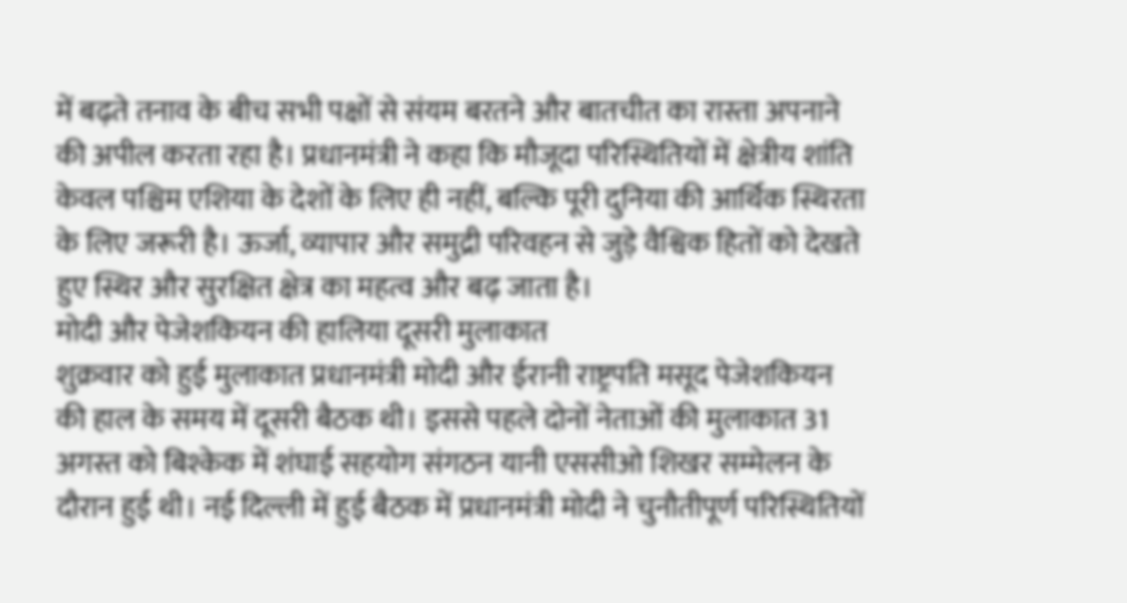में बढ़ते तनाव के बीच सभी पक्षों से संयम बरतने और बातचीत का रास्ता अपनाने की अपील करता रहा है। प्रधानमंत्री ने कहा कि मौजूदा परिस्थितियों में क्षेत्रीय शांति केवल पश्चिम एशिया के देशों के लिए ही नहीं, बल्कि पूरी दुनिया की आर्थिक स्थिरता के लिए जरूरी है। ऊर्जा, व्यापार और समुद्री परिवहन से जुड़े वैश्विक हितों को देखते हुए स्थिर और सुरक्षित क्षेत्र का महत्व और बढ़ जाता है।
मोदी और पेजेशकियन की हालिया दूसरी मुलाकात
शुक्रवार को हुई मुलाकात प्रधानमंत्री मोदी और ईरानी राष्ट्रपति मसूद पेजेशकियन की हाल के समय में दूसरी बैठक थी। इससे पहले दोनों नेताओं की मुलाकात 31 अगस्त को बिश्केक में शंघाई सहयोग संगठन यानी एससीओ शिखर सम्मेलन के दौरान हुई थी। नई दिल्ली में हुई बैठक में प्रधानमंत्री मोदी ने चुनौतीपूर्ण परिस्थितियों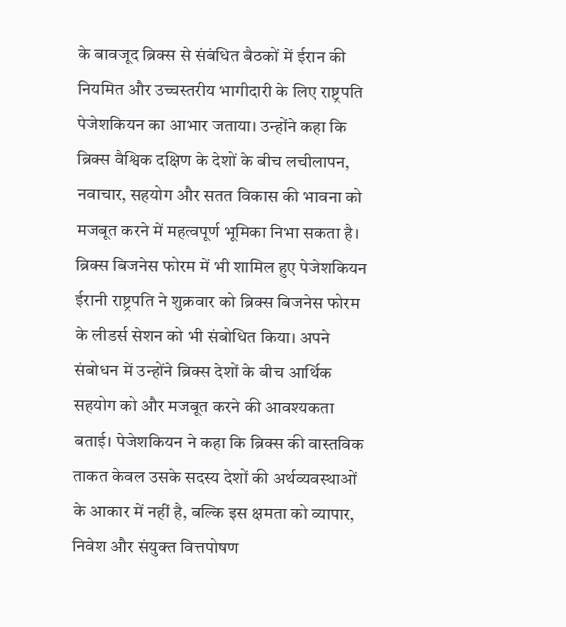के बावजूद ब्रिक्स से संबंधित बैठकों में ईरान की नियमित और उच्चस्तरीय भागीदारी के लिए राष्ट्रपति पेजेशकियन का आभार जताया। उन्होंने कहा कि ब्रिक्स वैश्विक दक्षिण के देशों के बीच लचीलापन, नवाचार, सहयोग और सतत विकास की भावना को मजबूत करने में महत्वपूर्ण भूमिका निभा सकता है।
ब्रिक्स बिजनेस फोरम में भी शामिल हुए पेजेशकियन
ईरानी राष्ट्रपति ने शुक्रवार को ब्रिक्स बिजनेस फोरम के लीडर्स सेशन को भी संबोधित किया। अपने संबोधन में उन्होंने ब्रिक्स देशों के बीच आर्थिक सहयोग को और मजबूत करने की आवश्यकता बताई। पेजेशकियन ने कहा कि ब्रिक्स की वास्तविक ताकत केवल उसके सदस्य देशों की अर्थव्यवस्थाओं के आकार में नहीं है, बल्कि इस क्षमता को व्यापार, निवेश और संयुक्त वित्तपोषण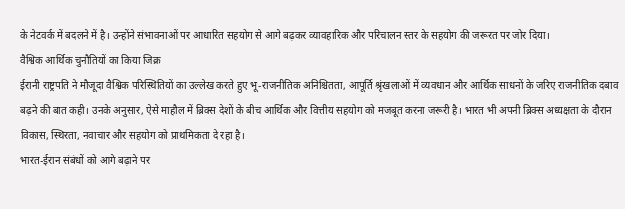के नेटवर्क में बदलने में है। उन्होंने संभावनाओं पर आधारित सहयोग से आगे बढ़कर व्यावहारिक और परिचालन स्तर के सहयोग की जरूरत पर जोर दिया।
वैश्विक आर्थिक चुनौतियों का किया जिक्र
ईरानी राष्ट्रपति ने मौजूदा वैश्विक परिस्थितियों का उल्लेख करते हुए भू-राजनीतिक अनिश्चितता, आपूर्ति श्रृंखलाओं में व्यवधान और आर्थिक साधनों के जरिए राजनीतिक दबाव बढ़ने की बात कही। उनके अनुसार, ऐसे माहौल में ब्रिक्स देशों के बीच आर्थिक और वित्तीय सहयोग को मजबूत करना जरूरी है। भारत भी अपनी ब्रिक्स अध्यक्षता के दौरान विकास, स्थिरता, नवाचार और सहयोग को प्राथमिकता दे रहा है।
भारत-ईरान संबंधों को आगे बढ़ाने पर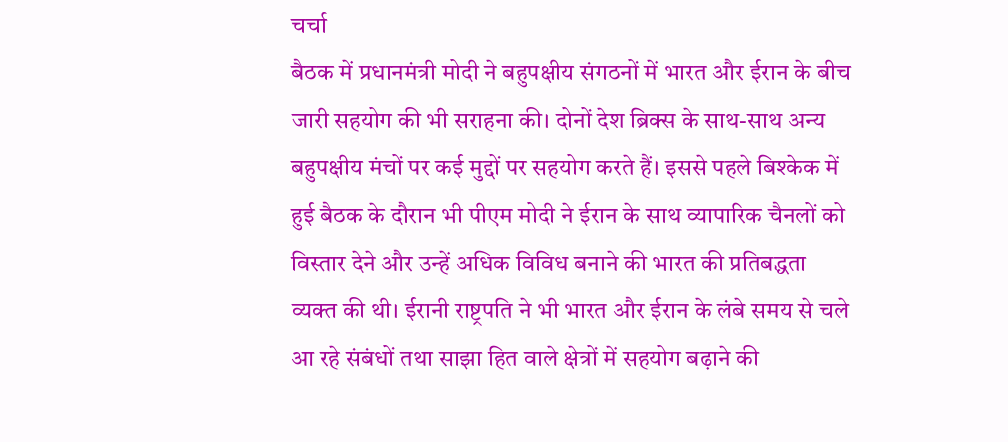चर्चा
बैठक में प्रधानमंत्री मोदी ने बहुपक्षीय संगठनों में भारत और ईरान के बीच जारी सहयोग की भी सराहना की। दोनों देश ब्रिक्स के साथ-साथ अन्य बहुपक्षीय मंचों पर कई मुद्दों पर सहयोग करते हैं। इससे पहले बिश्केक में हुई बैठक के दौरान भी पीएम मोदी ने ईरान के साथ व्यापारिक चैनलों को विस्तार देने और उन्हें अधिक विविध बनाने की भारत की प्रतिबद्धता व्यक्त की थी। ईरानी राष्ट्रपति ने भी भारत और ईरान के लंबे समय से चले आ रहे संबंधों तथा साझा हित वाले क्षेत्रों में सहयोग बढ़ाने की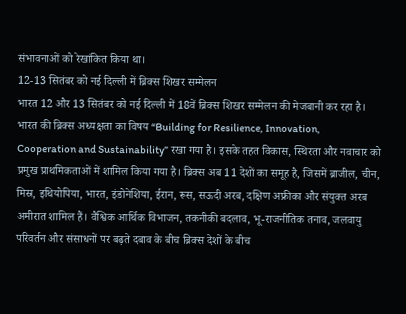संभावनाओं को रेखांकित किया था।
12-13 सितंबर को नई दिल्ली में ब्रिक्स शिखर सम्मेलन
भारत 12 और 13 सितंबर को नई दिल्ली में 18वें ब्रिक्स शिखर सम्मेलन की मेजबानी कर रहा है। भारत की ब्रिक्स अध्यक्षता का विषय “Building for Resilience, Innovation, Cooperation and Sustainability” रखा गया है। इसके तहत विकास, स्थिरता और नवाचार को प्रमुख प्राथमिकताओं में शामिल किया गया है। ब्रिक्स अब 11 देशों का समूह है, जिसमें ब्राजील, चीन, मिस्र, इथियोपिया, भारत, इंडोनेशिया, ईरान, रूस, सऊदी अरब, दक्षिण अफ्रीका और संयुक्त अरब अमीरात शामिल हैं। वैश्विक आर्थिक विभाजन, तकनीकी बदलाव, भू-राजनीतिक तनाव, जलवायु परिवर्तन और संसाधनों पर बढ़ते दबाव के बीच ब्रिक्स देशों के बीच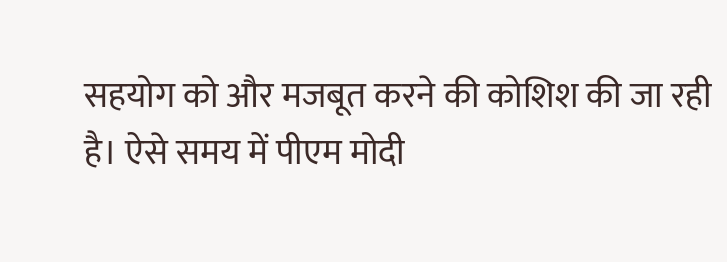सहयोग को और मजबूत करने की कोशिश की जा रही है। ऐसे समय में पीएम मोदी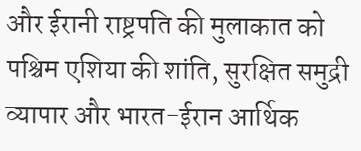और ईरानी राष्ट्रपति की मुलाकात को पश्चिम एशिया की शांति, सुरक्षित समुद्री व्यापार और भारत-ईरान आर्थिक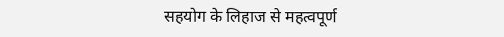सहयोग के लिहाज से महत्वपूर्ण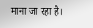माना जा रहा है।